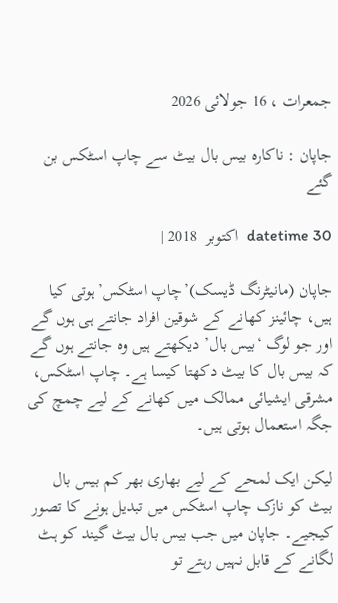جمعرات ، 16 جولائی 2026

جاپان : ناکارہ بیس بال بیٹ سے چاپ اسٹکس بن گئے

datetime 30  اکتوبر  2018 |

جاپان (مانیٹرنگ ڈیسک)’چاپ اسٹکس’ہوتی کیا ہیں، چائینز کھانے کے شوقین افراد جانتے ہی ہوں گے اور جو لوگ ‘بیس بال’ دیکھتے ہیں وہ جانتے ہوں گے کہ بیس بال کا بیٹ دکھتا کیسا ہے۔ چاپ اسٹکس، مشرقی ایشیائی ممالک میں کھانے کے لیے چمچ کی جگہ استعمال ہوتی ہیں۔

لیکن ایک لمحے کے لیے بھاری بھر کم بیس بال بیٹ کو نازک چاپ اسٹکس میں تبدیل ہونے کا تصور کیجیے۔ جاپان میں جب بیس بال بیٹ گیند کو ہٹ لگانے کے قابل نہیں رہتے تو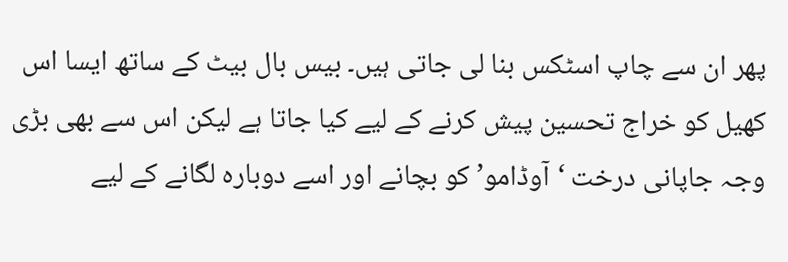پھر ان سے چاپ اسٹکس بنا لی جاتی ہیں۔ بیس بال بیٹ کے ساتھ ایسا اس کھیل کو خراج تحسین پیش کرنے کے لیے کیا جاتا ہے لیکن اس سے بھی بڑی وجہ جاپانی درخت ‘آوڈامو’ کو بچانے اور اسے دوبارہ لگانے کے لیے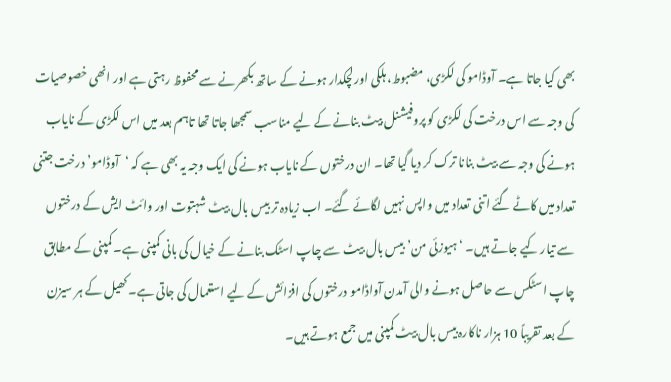بھی کیا جاتا ہے۔ آوڈامو کی لکڑی، مضبوط، ہلکی اور لچکدار ہونے کے ساتھ بکھرنے سے محفوظ رہتی ہے اور انھی خصوصیات کی وجہ سے اس درخت کی لکڑی کو پروفیشنل بیٹ بنانے کے لیے مناسب سمجھا جاتا تھا تاہم بعد میں اس لکڑی کے نایاب ہونے کی وجہ سے بیٹ بنانا ترک کر دیا گیا تھا۔ ان درختوں کے نایاب ہونے کی ایک وجہ یہ بھی ہے کہ ‘آوڈامو’ درخت جتنی تعداد میں کاٹے گئے اتنی تعداد میں واپس نہیں لگائے گئے۔ اب زیادہ تر بیس بال بیٹ شہتوت اور وائٹ ایش کے درختوں سے تیار کیے جاتے ہیں۔ ‘ہیوزئی من’ بیس بال بیٹ سے چاپ اسٹک بنانے کے خیال کی بانی کمپنی ہے۔ کمپنی کے مطابق چاپ اسٹکس سے حاصل ہونے والی آمدن آواڈامو درختوں کی افزائش کے لیے استعمال کی جاتی ہے۔ کھیل کے ہر سیزن کے بعد تقریباً 10 ہزار ناکارہ بیس بال بیٹ کمپنی میں جمع ہوتے ہیں۔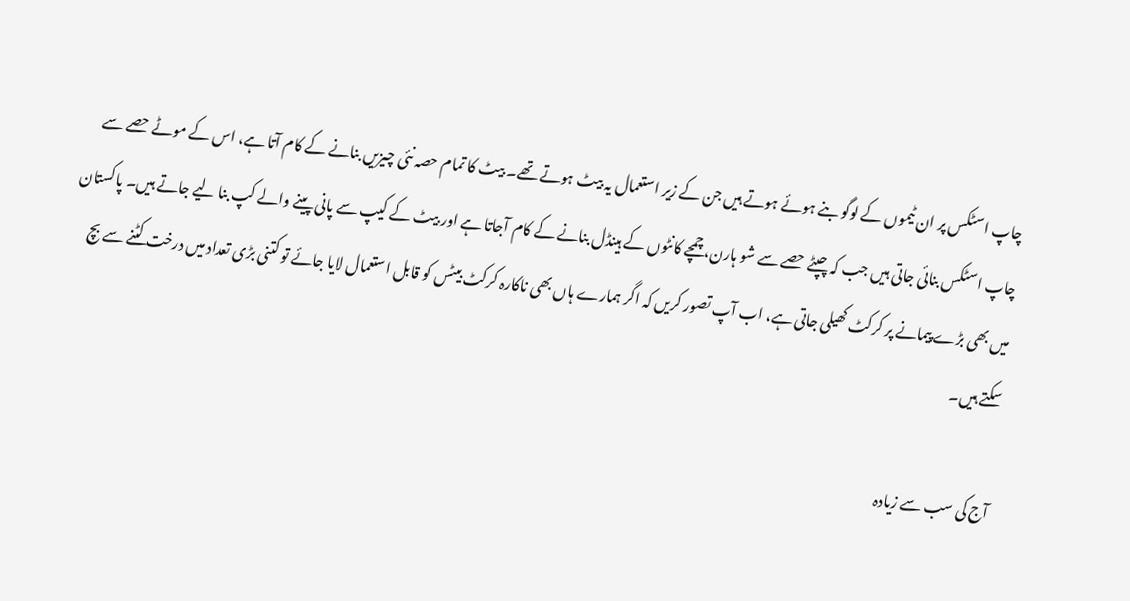چاپ اسٹکس پر ان ٹیموں کے لوگو بنے ہوئے ہوتے ہیں جن کے زیر استعمال یہ بیٹ ہوتے تھے۔ بیٹ کا تمام حصہ نئی چیزیں بنانے کے کام آتا ہے، اس کے موٹے حصے سے چاپ اسٹکس بنائی جاتی ہیں جب کہ چپٹے حصے سے شو ہارن، چمچے کانٹوں کے ہینڈل بنانے کے کام آجاتا ہے اور بیٹ کے کیپ سے پانی پینے والے کپ بنا لیے جاتے ہیں۔ پاکستان میں بھی بڑے پیمانے پر کرکٹ کھیلی جاتی ہے، اب آپ تصور کریں کہ اگر ہمارے ہاں بھی ناکارہ کرکٹ بیٹس کو قابل استعمال لایا جائے تو کتنی بڑی تعداد میں درخت کٹنے سے بچ سکتے ہیں۔

آج کی سب سے زیادہ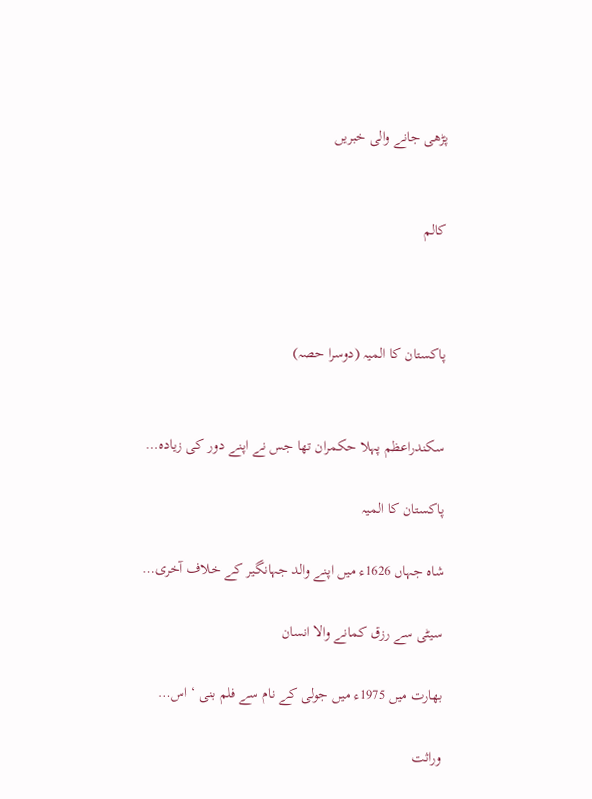پڑھی جانے والی خبریں


کالم



پاکستان کا المیہ (دوسرا حصہ)


سکندراعظم پہلا حکمران تھا جس نے اپنے دور کی زیادہ…

پاکستان کا المیہ

شاہ جہاں 1626ء میں اپنے والد جہانگیر کے خلاف آخری…

سیٹی سے رزق کمانے والا انسان

بھارت میں 1975ء میں جولی کے نام سے فلم بنی ‘ اس…

وراثت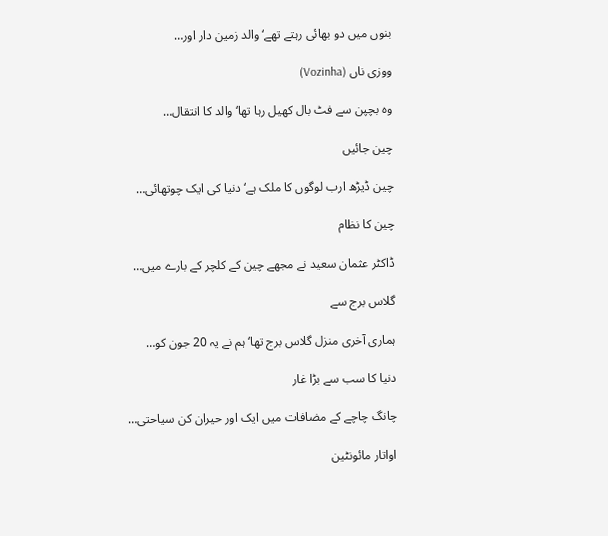بنوں میں دو بھائی رہتے تھے‘ والد زمین دار اور…

ووزی ناں (Vozinha)

وہ بچپن سے فٹ بال کھیل رہا تھا‘ والد کا انتقال…

چین جائیں

چین ڈیڑھ ارب لوگوں کا ملک ہے‘ دنیا کی ایک چوتھائی…

چین کا نظام

ڈاکٹر عثمان سعید نے مجھے چین کے کلچر کے بارے میں…

گلاس برج سے

ہماری آخری منزل گلاس برج تھا‘ ہم نے یہ 20 جون کو…

دنیا کا سب سے بڑا غار

چانگ چاچے کے مضافات میں ایک اور حیران کن سیاحتی…

اواتار مائونٹین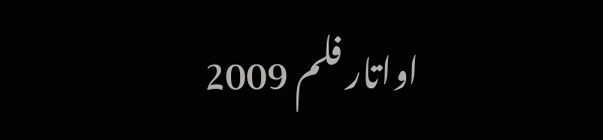اواتار فلم 2009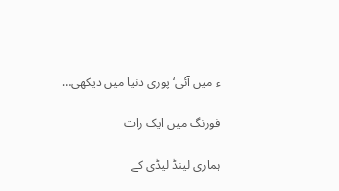ء میں آئی‘ پوری دنیا میں دیکھی…

فورنگ میں ایک رات

ہماری لینڈ لیڈی کے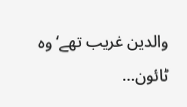والدین غریب تھے‘ وہ ٹائون…